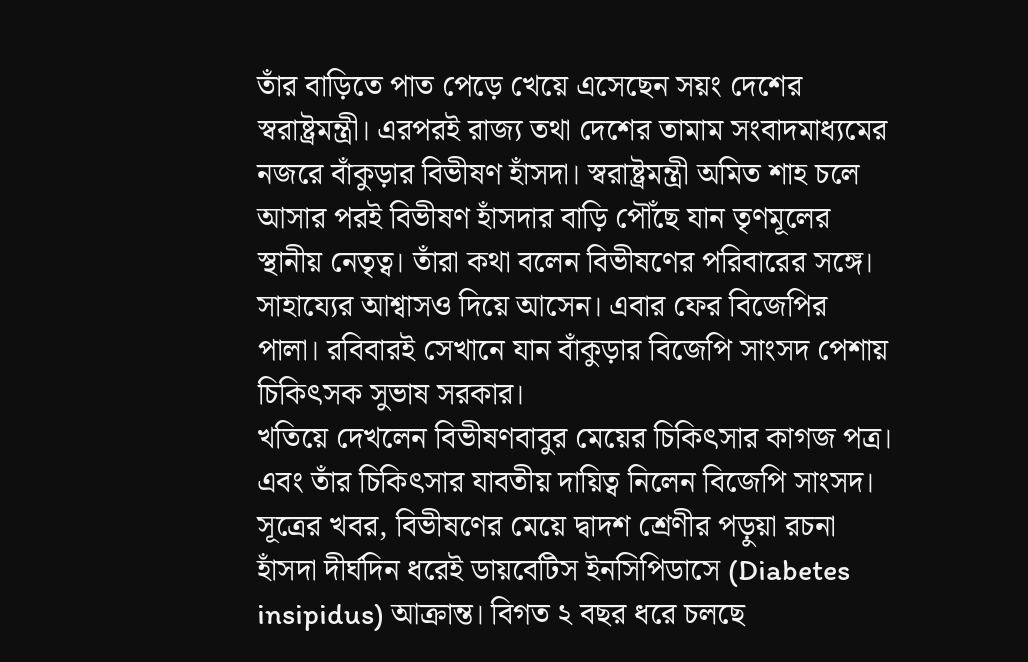তাঁর বাড়িতে পাত পেড়ে খেয়ে এসেছেন সয়ং দেশের স্বরাষ্ট্রমন্ত্রী। এরপরই রাজ্য তথা দেশের তামাম সংবাদমাধ্যমের নজরে বাঁকুড়ার বিভীষণ হাঁসদা। স্বরাষ্ট্রমন্ত্রী অমিত শাহ চলে আসার পরই বিভীষণ হাঁসদার বাড়ি পৌঁছে যান তৃণমূলের স্থানীয় নেতৃত্ব। তাঁরা কথা বলেন বিভীষণের পরিবারের সঙ্গে। সাহায্যের আশ্বাসও দিয়ে আসেন। এবার ফের বিজেপির পালা। রবিবারই সেখানে যান বাঁকুড়ার বিজেপি সাংসদ পেশায় চিকিৎসক সুভাষ সরকার।
খতিয়ে দেখলেন বিভীষণবাবুর মেয়ের চিকিৎসার কাগজ পত্র। এবং তাঁর চিকিৎসার যাবতীয় দায়িত্ব নিলেন বিজেপি সাংসদ। সূত্রের খবর, বিভীষণের মেয়ে দ্বাদশ শ্রেণীর পড়ুয়া রচনা হাঁসদা দীর্ঘদিন ধরেই ডায়বেটিস ইনসিপিডাসে (Diabetes insipidus) আক্রান্ত। বিগত ২ বছর ধরে চলছে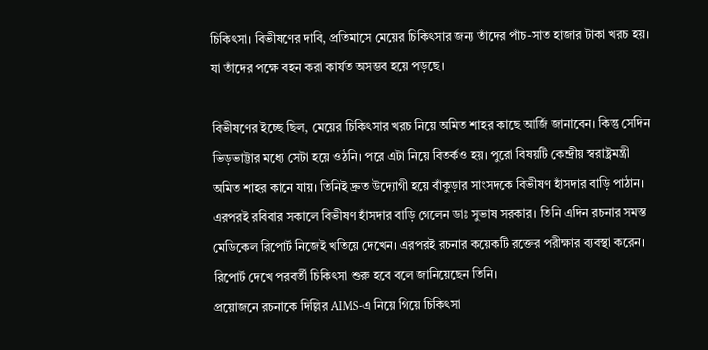চিকিৎসা। বিভীষণের দাবি, প্রতিমাসে মেয়ের চিকিৎসার জন্য তাঁদের পাঁচ-সাত হাজার টাকা খরচ হয়। যা তাঁদের পক্ষে বহন করা কার্যত অসম্ভব হয়ে পড়ছে।

বিভীষণের ইচ্ছে ছিল, মেয়ের চিকিৎসার খরচ নিয়ে অমিত শাহর কাছে আর্জি জানাবেন। কিন্তু সেদিন ভিড়ভাট্টার মধ্যে সেটা হয়ে ওঠনি। পরে এটা নিয়ে বিতর্কও হয়। পুরো বিষয়টি কেন্দ্রীয় স্বরাষ্ট্রমন্ত্রী অমিত শাহর কানে যায়। তিনিই দ্রুত উদ্যোগী হয়ে বাঁকুড়ার সাংসদকে বিভীষণ হাঁসদার বাড়ি পাঠান। এরপরই রবিবার সকালে বিভীষণ হাঁসদার বাড়ি গেলেন ডাঃ সুভাষ সরকার। তিনি এদিন রচনার সমস্ত মেডিকেল রিপোর্ট নিজেই খতিয়ে দেখেন। এরপরই রচনার কয়েকটি রক্তের পরীক্ষার ব্যবস্থা করেন। রিপোর্ট দেখে পরবর্তী চিকিৎসা শুরু হবে বলে জানিয়েছেন তিনি।
প্রয়োজনে রচনাকে দিল্লির AIMS-এ নিয়ে গিয়ে চিকিৎসা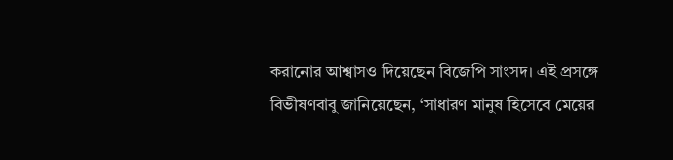করানোর আশ্বাসও দিয়েছেন বিজেপি সাংসদ। এই প্রসঙ্গে বিভীষণবাবু জানিয়েছেন, ‘সাধারণ মানুষ হিসেবে মেয়ের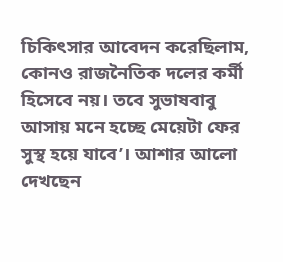চিকিৎসার আবেদন করেছিলাম, কোনও রাজনৈতিক দলের কর্মী হিসেবে নয়। তবে সুভাষবাবু আসায় মনে হচ্ছে মেয়েটা ফের সুস্থ হয়ে যাবে’। আশার আলো দেখছেন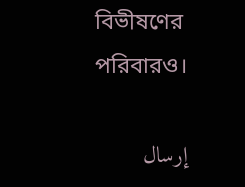বিভীষণের পরিবারও।

إرسال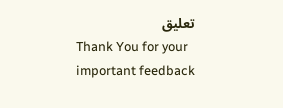تعليق
Thank You for your important feedback